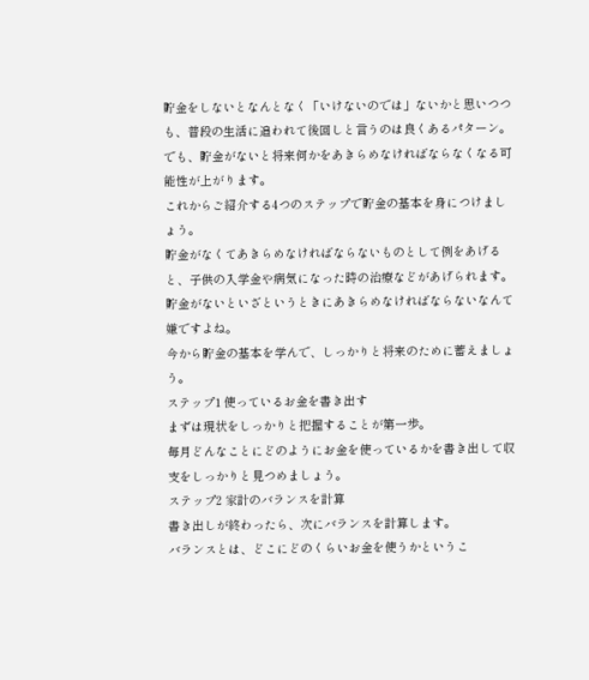貯金をしないとなんとなく「いけないのでは」ないかと思いつつも、普段の生活に追われて後回しと言うのは良くあるパターン。
でも、貯金がないと将来何かをあきらめなければならなくなる可能性が上がります。
これからご紹介する4つのステップで貯金の基本を身につけましょう。
貯金がなくてあきらめなければならないものとして例をあげると、子供の入学金や病気になった時の治療などがあげられます。
貯金がないといざというときにあきらめなければならないなんて嫌ですよね。
今から貯金の基本を学んで、しっかりと将来のために蓄えましょう。
ステップ1 使っているお金を書き出す
まずは現状をしっかりと把握することが第一歩。
毎月どんなことにどのようにお金を使っているかを書き出して収支をしっかりと見つめましょう。
ステップ2 家計のバランスを計算
書き出しが終わったら、次にバランスを計算します。
バランスとは、どこにどのくらいお金を使うかというこ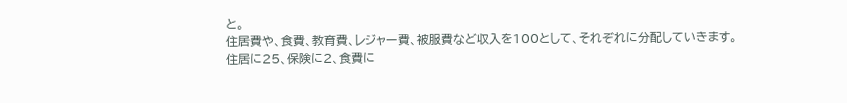と。
住居費や、食費、教育費、レジャー費、被服費など収入を100として、それぞれに分配していきます。
住居に25、保険に2、食費に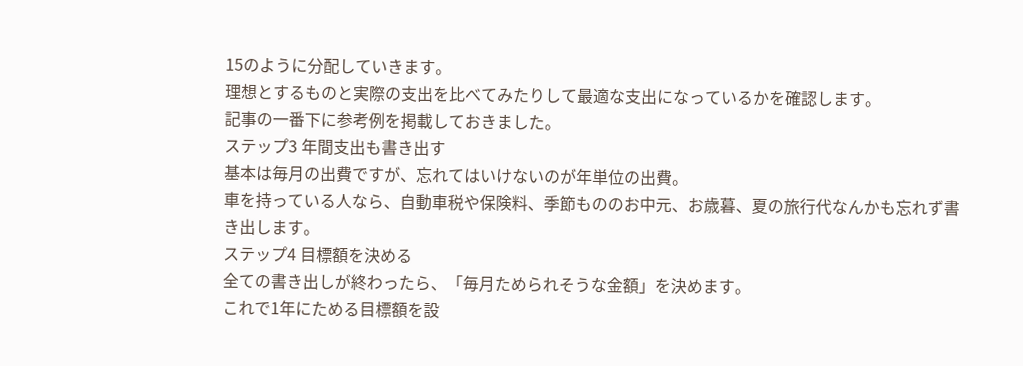15のように分配していきます。
理想とするものと実際の支出を比べてみたりして最適な支出になっているかを確認します。
記事の一番下に参考例を掲載しておきました。
ステップ3 年間支出も書き出す
基本は毎月の出費ですが、忘れてはいけないのが年単位の出費。
車を持っている人なら、自動車税や保険料、季節もののお中元、お歳暮、夏の旅行代なんかも忘れず書き出します。
ステップ4 目標額を決める
全ての書き出しが終わったら、「毎月ためられそうな金額」を決めます。
これで1年にためる目標額を設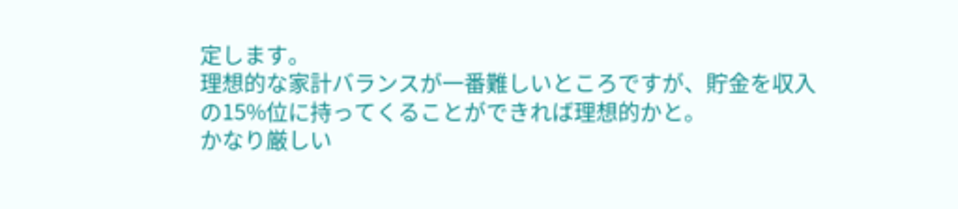定します。
理想的な家計バランスが一番難しいところですが、貯金を収入の15%位に持ってくることができれば理想的かと。
かなり厳しい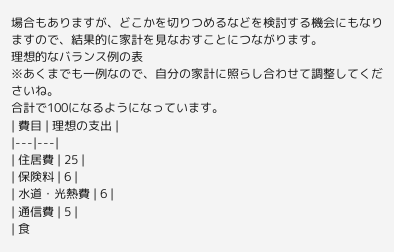場合もありますが、どこかを切りつめるなどを検討する機会にもなりますので、結果的に家計を見なおすことにつながります。
理想的なバランス例の表
※あくまでも一例なので、自分の家計に照らし合わせて調整してくださいね。
合計で100になるようになっています。
| 費目 | 理想の支出 |
|---|---|
| 住居費 | 25 |
| 保険料 | 6 |
| 水道・光熱費 | 6 |
| 通信費 | 5 |
| 食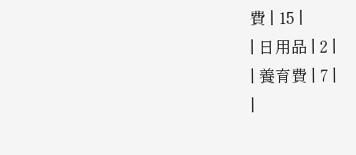費 | 15 |
| 日用品 | 2 |
| 養育費 | 7 |
|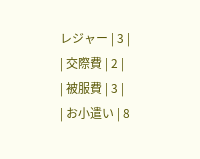レジャー | 3 |
| 交際費 | 2 |
| 被服費 | 3 |
| お小遣い | 8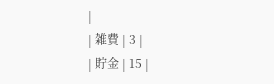|
| 雑費 | 3 |
| 貯金 | 15 |